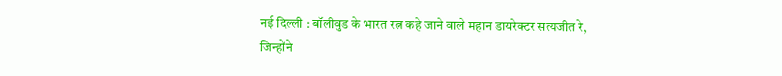नई दिल्ली : बॉलीवुड के भारत रत्न कहे जाने वाले महान डायरेक्टर सत्यजीत रे, जिन्होंने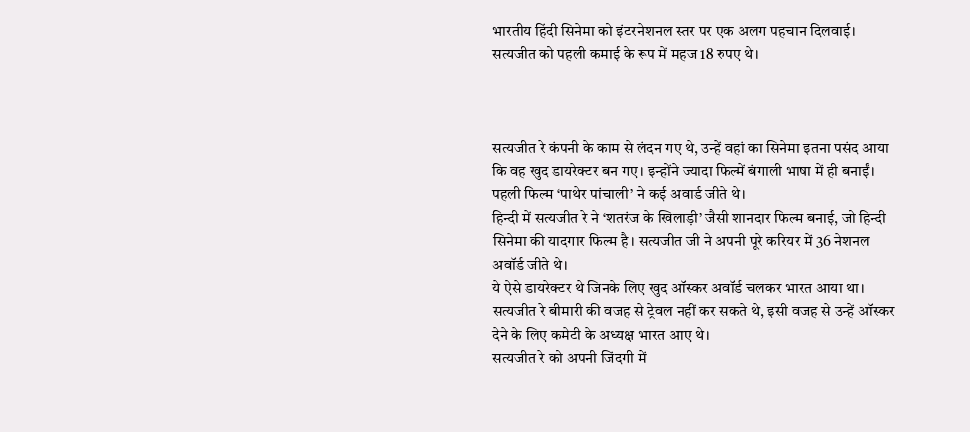भारतीय हिंदी सिनेमा को इंटरनेशनल स्तर पर एक अलग पहचान दिलवाई। सत्यजीत को पहली कमाई के रूप में महज 18 रुपए थे।



सत्यजीत रे कंपनी के काम से लंदन गए थे, उन्हें वहां का सिनेमा इतना पसंद आया कि वह खुद डायरेक्टर बन गए। इन्होंने ज्यादा फिल्में बंगाली भाषा में ही बनाईं। पहली फिल्म ‘पाथेर पांचाली’ ने कई अवार्ड जीते थे।
हिन्दी में सत्यजीत रे ने ‘शतरंज के खिलाड़ी’ जैसी शानदार फिल्म बनाई, जो हिन्दी सिनेमा की यादगार फिल्म है। सत्यजीत जी ने अपनी पूरे करियर में 36 नेशनल अवॉर्ड जीते थे।
ये ऐसे डायरेक्टर थे जिनके लिए खुद ऑस्कर अवॉर्ड चलकर भारत आया था। सत्यजीत रे बीमारी की वजह से ट्रेवल नहीं कर सकते थे, इसी वजह से उन्हें ऑस्कर देने के लिए कमेटी के अध्यक्ष भारत आए थे।
सत्यजीत रे को अपनी जिंदगी में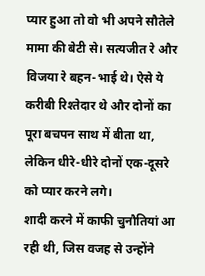प्यार हुआ तो वो भी अपने सौतेले मामा की बेटी से। सत्यजीत रे और विजया रे बहन-भाई थे। ऐसे ये करीबी रिश्तेदार थे और दोनों का पूरा बचपन साथ में बीता था, लेकिन धीरे-धीरे दोनों एक-दूसरे को प्यार करने लगे।
शादी करने में काफी चुनौतियां आ रही थी, जिस वजह से उन्होंने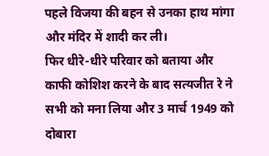पहले विजया की बहन से उनका हाथ मांगा और मंदिर में शादी कर ली।
फिर धीरे-धीरे परिवार को बताया और काफी कोशिश करने के बाद सत्यजीत रे ने सभी को मना लिया और 3 मार्च 1949 को दोबारा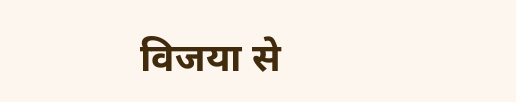विजया से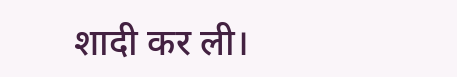शादी कर ली।